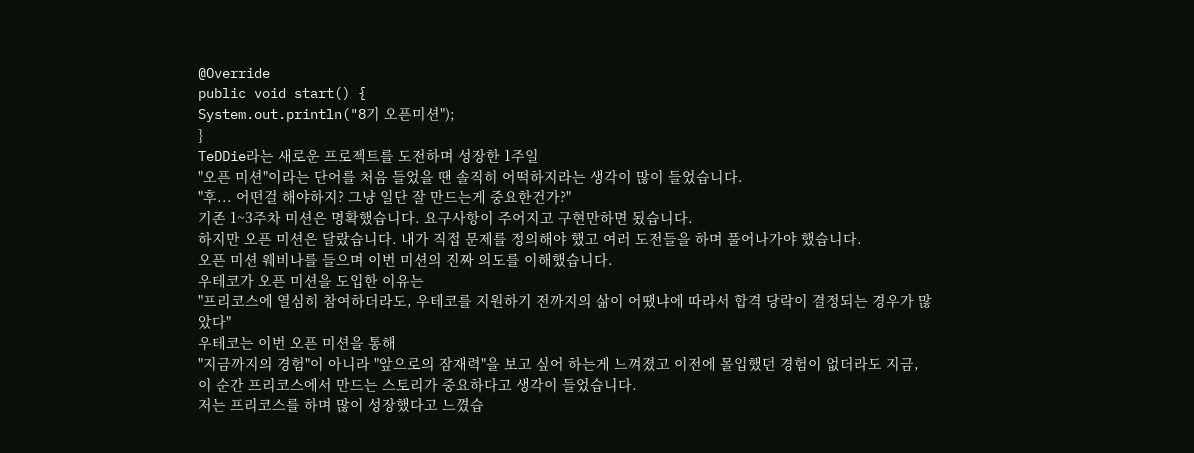@Override
public void start() {
System.out.println("8기 오픈미션");
}
TeDDie라는 새로운 프로젝트를 도전하며 성장한 1주일
"오픈 미션"이라는 단어를 처음 들었을 땐 솔직히 어떡하지라는 생각이 많이 들었습니다.
"후... 어떤걸 해야하지? 그냥 일단 잘 만드는게 중요한건가?"
기존 1~3주차 미션은 명확했습니다. 요구사항이 주어지고 구현만하면 됬습니다.
하지만 오픈 미션은 달랐습니다. 내가 직접 문제를 정의해야 했고 여러 도전들을 하며 풀어나가야 했습니다.
오픈 미션 웨비나를 들으며 이번 미션의 진짜 의도를 이해했습니다.
우테코가 오픈 미션을 도입한 이유는
"프리코스에 열심히 참여하더라도, 우테코를 지원하기 전까지의 삶이 어땠냐에 따라서 합격 당락이 결정되는 경우가 많았다"
우테코는 이번 오픈 미션을 통해
"지금까지의 경험"이 아니라 "앞으로의 잠재력"을 보고 싶어 하는게 느껴졌고 이전에 몰입했던 경험이 없더라도 지금, 이 순간 프리코스에서 만드는 스토리가 중요하다고 생각이 들었습니다.
저는 프리코스를 하며 많이 성장했다고 느꼈습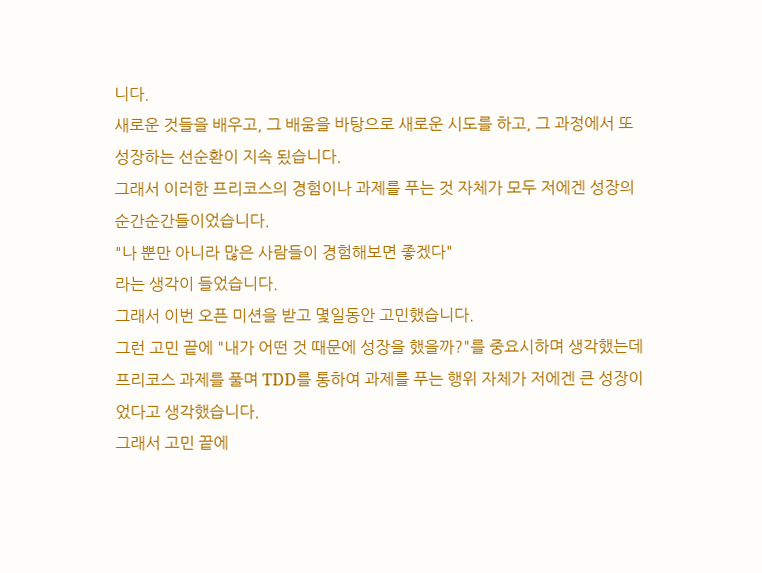니다.
새로운 것들을 배우고, 그 배움을 바탕으로 새로운 시도를 하고, 그 과정에서 또 성장하는 선순환이 지속 됬습니다.
그래서 이러한 프리코스의 경험이나 과제를 푸는 것 자체가 모두 저에겐 성장의 순간순간들이었습니다.
"나 뿐만 아니라 많은 사람들이 경험해보면 좋겠다"
라는 생각이 들었습니다.
그래서 이번 오픈 미션을 받고 몇일동안 고민했습니다.
그런 고민 끝에 "내가 어떤 것 때문에 성장을 했을까?"를 중요시하며 생각했는데 프리코스 과제를 풀며 TDD를 통하여 과제를 푸는 행위 자체가 저에겐 큰 성장이었다고 생각했습니다.
그래서 고민 끝에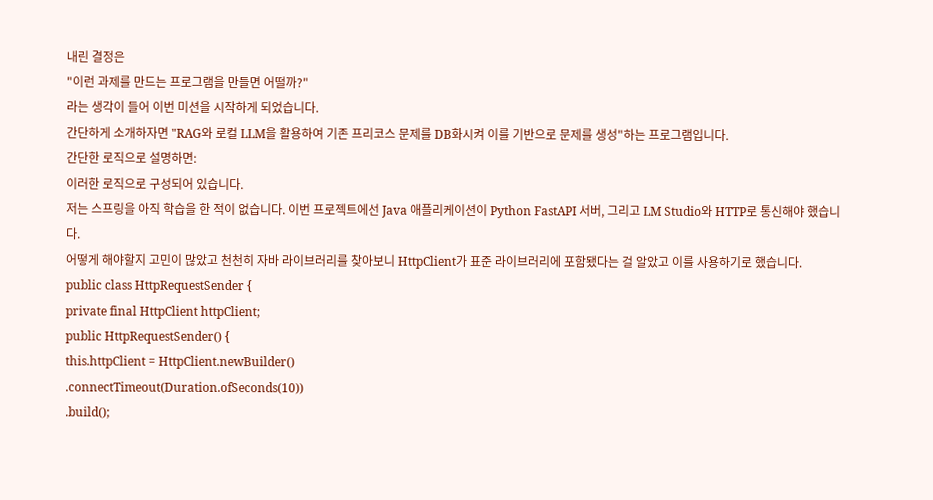내린 결정은
"이런 과제를 만드는 프로그램을 만들면 어떨까?"
라는 생각이 들어 이번 미션을 시작하게 되었습니다.
간단하게 소개하자면 "RAG와 로컬 LLM을 활용하여 기존 프리코스 문제를 DB화시켜 이를 기반으로 문제를 생성"하는 프로그램입니다.
간단한 로직으로 설명하면:
이러한 로직으로 구성되어 있습니다.
저는 스프링을 아직 학습을 한 적이 없습니다. 이번 프로젝트에선 Java 애플리케이션이 Python FastAPI 서버, 그리고 LM Studio와 HTTP로 통신해야 했습니다.
어떻게 해야할지 고민이 많았고 천천히 자바 라이브러리를 찾아보니 HttpClient가 표준 라이브러리에 포함됐다는 걸 알았고 이를 사용하기로 했습니다.
public class HttpRequestSender {
private final HttpClient httpClient;
public HttpRequestSender() {
this.httpClient = HttpClient.newBuilder()
.connectTimeout(Duration.ofSeconds(10))
.build();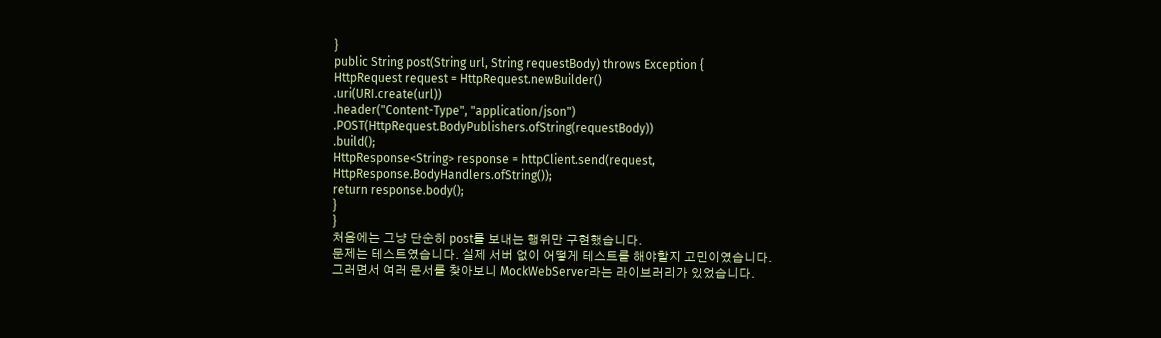}
public String post(String url, String requestBody) throws Exception {
HttpRequest request = HttpRequest.newBuilder()
.uri(URI.create(url))
.header("Content-Type", "application/json")
.POST(HttpRequest.BodyPublishers.ofString(requestBody))
.build();
HttpResponse<String> response = httpClient.send(request,
HttpResponse.BodyHandlers.ofString());
return response.body();
}
}
처음에는 그냥 단순히 post를 보내는 행위만 구현했습니다.
문제는 테스트였습니다. 실제 서버 없이 어떻게 테스트를 해야할지 고민이였습니다.
그러면서 여러 문서를 찾아보니 MockWebServer라는 라이브러리가 있었습니다.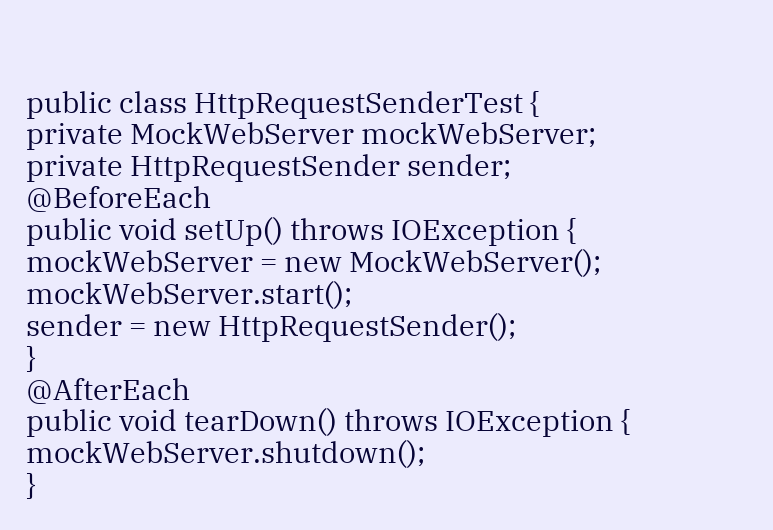public class HttpRequestSenderTest {
private MockWebServer mockWebServer;
private HttpRequestSender sender;
@BeforeEach
public void setUp() throws IOException {
mockWebServer = new MockWebServer();
mockWebServer.start();
sender = new HttpRequestSender();
}
@AfterEach
public void tearDown() throws IOException {
mockWebServer.shutdown();
}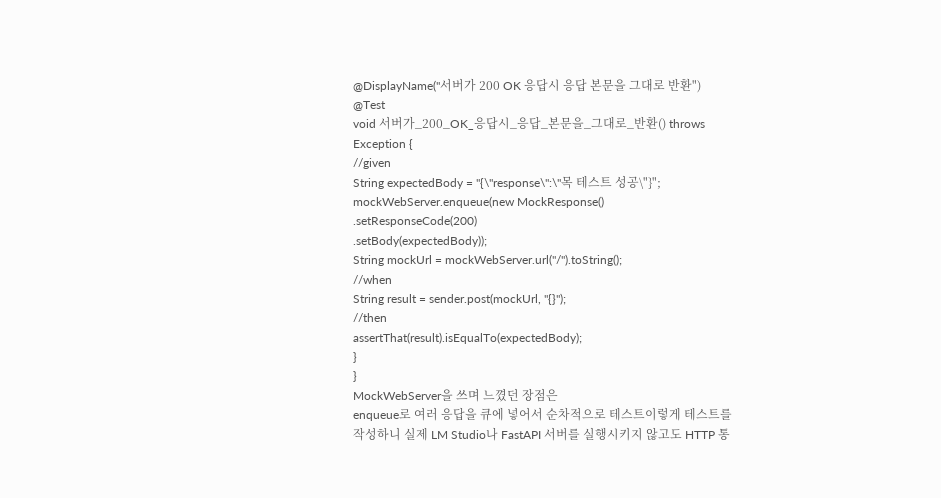@DisplayName("서버가 200 OK 응답시 응답 본문을 그대로 반환")
@Test
void 서버가_200_OK_응답시_응답_본문을_그대로_반환() throws Exception {
//given
String expectedBody = "{\"response\":\"목 테스트 성공\"}";
mockWebServer.enqueue(new MockResponse()
.setResponseCode(200)
.setBody(expectedBody));
String mockUrl = mockWebServer.url("/").toString();
//when
String result = sender.post(mockUrl, "{}");
//then
assertThat(result).isEqualTo(expectedBody);
}
}
MockWebServer을 쓰며 느꼈던 장점은
enqueue로 여러 응답을 큐에 넣어서 순차적으로 테스트이렇게 테스트를 작성하니 실제 LM Studio나 FastAPI 서버를 실행시키지 않고도 HTTP 통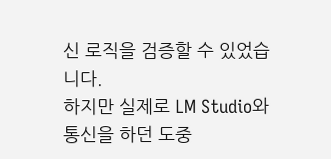신 로직을 검증할 수 있었습니다.
하지만 실제로 LM Studio와 통신을 하던 도중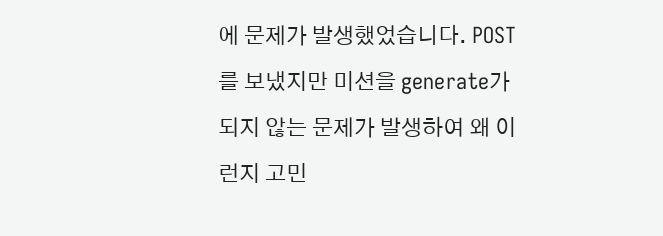에 문제가 발생했었습니다. POST를 보냈지만 미션을 generate가 되지 않는 문제가 발생하여 왜 이런지 고민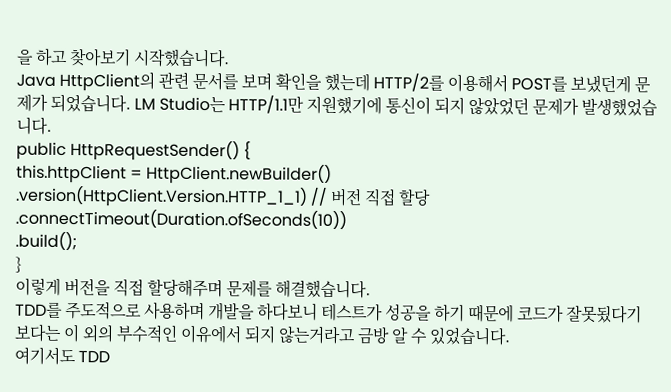을 하고 찾아보기 시작했습니다.
Java HttpClient의 관련 문서를 보며 확인을 했는데 HTTP/2를 이용해서 POST를 보냈던게 문제가 되었습니다. LM Studio는 HTTP/1.1만 지원했기에 통신이 되지 않았었던 문제가 발생했었습니다.
public HttpRequestSender() {
this.httpClient = HttpClient.newBuilder()
.version(HttpClient.Version.HTTP_1_1) // 버전 직접 할당
.connectTimeout(Duration.ofSeconds(10))
.build();
}
이렇게 버전을 직접 할당해주며 문제를 해결했습니다.
TDD를 주도적으로 사용하며 개발을 하다보니 테스트가 성공을 하기 때문에 코드가 잘못됬다기 보다는 이 외의 부수적인 이유에서 되지 않는거라고 금방 알 수 있었습니다.
여기서도 TDD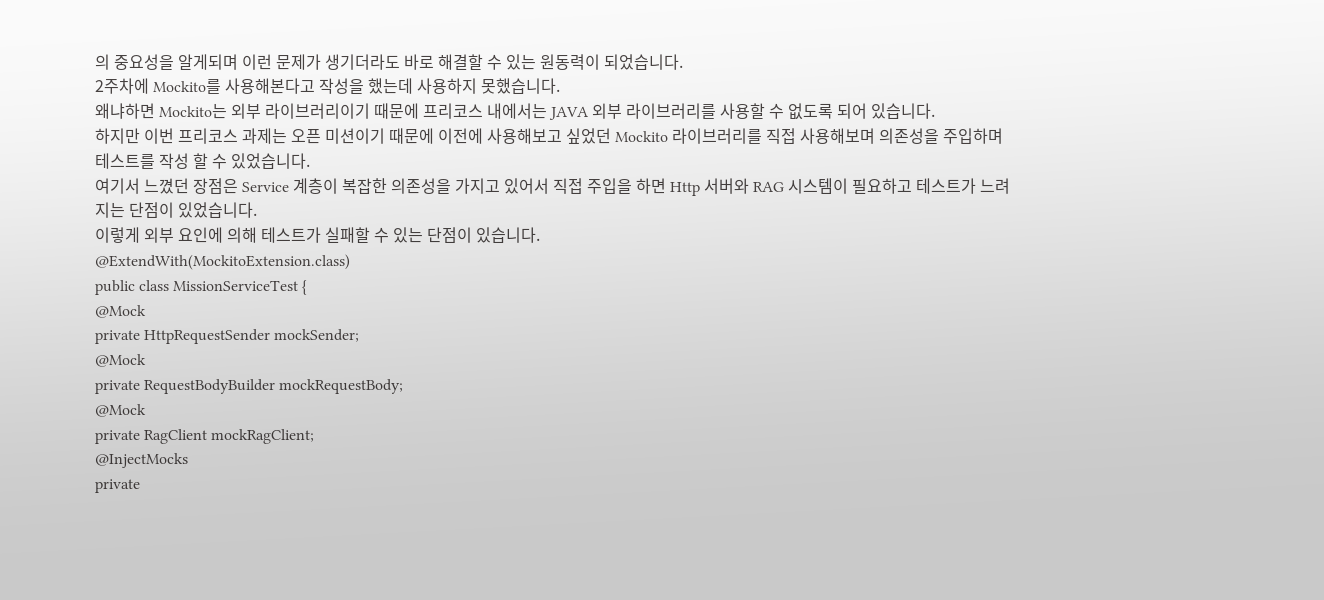의 중요성을 알게되며 이런 문제가 생기더라도 바로 해결할 수 있는 원동력이 되었습니다.
2주차에 Mockito를 사용해본다고 작성을 했는데 사용하지 못했습니다.
왜냐하면 Mockito는 외부 라이브러리이기 때문에 프리코스 내에서는 JAVA 외부 라이브러리를 사용할 수 없도록 되어 있습니다.
하지만 이번 프리코스 과제는 오픈 미션이기 때문에 이전에 사용해보고 싶었던 Mockito 라이브러리를 직접 사용해보며 의존성을 주입하며 테스트를 작성 할 수 있었습니다.
여기서 느꼈던 장점은 Service 계층이 복잡한 의존성을 가지고 있어서 직접 주입을 하면 Http 서버와 RAG 시스템이 필요하고 테스트가 느려지는 단점이 있었습니다.
이렇게 외부 요인에 의해 테스트가 실패할 수 있는 단점이 있습니다.
@ExtendWith(MockitoExtension.class)
public class MissionServiceTest {
@Mock
private HttpRequestSender mockSender;
@Mock
private RequestBodyBuilder mockRequestBody;
@Mock
private RagClient mockRagClient;
@InjectMocks
private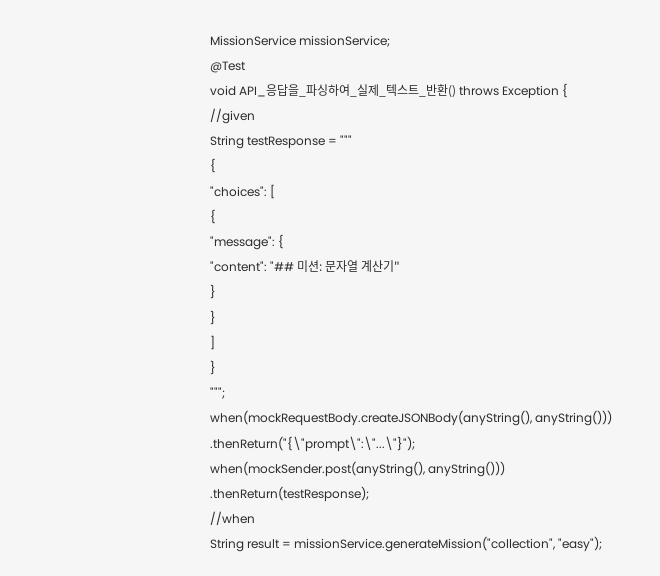MissionService missionService;
@Test
void API_응답을_파싱하여_실제_텍스트_반환() throws Exception {
//given
String testResponse = """
{
"choices": [
{
"message": {
"content": "## 미션: 문자열 계산기"
}
}
]
}
""";
when(mockRequestBody.createJSONBody(anyString(), anyString()))
.thenReturn("{\"prompt\":\"...\"}");
when(mockSender.post(anyString(), anyString()))
.thenReturn(testResponse);
//when
String result = missionService.generateMission("collection", "easy");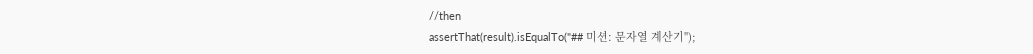//then
assertThat(result).isEqualTo("## 미션: 문자열 계산기");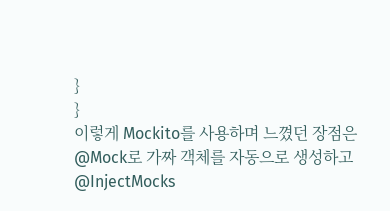}
}
이렇게 Mockito를 사용하며 느꼈던 장점은 @Mock로 가짜 객체를 자동으로 생성하고 @InjectMocks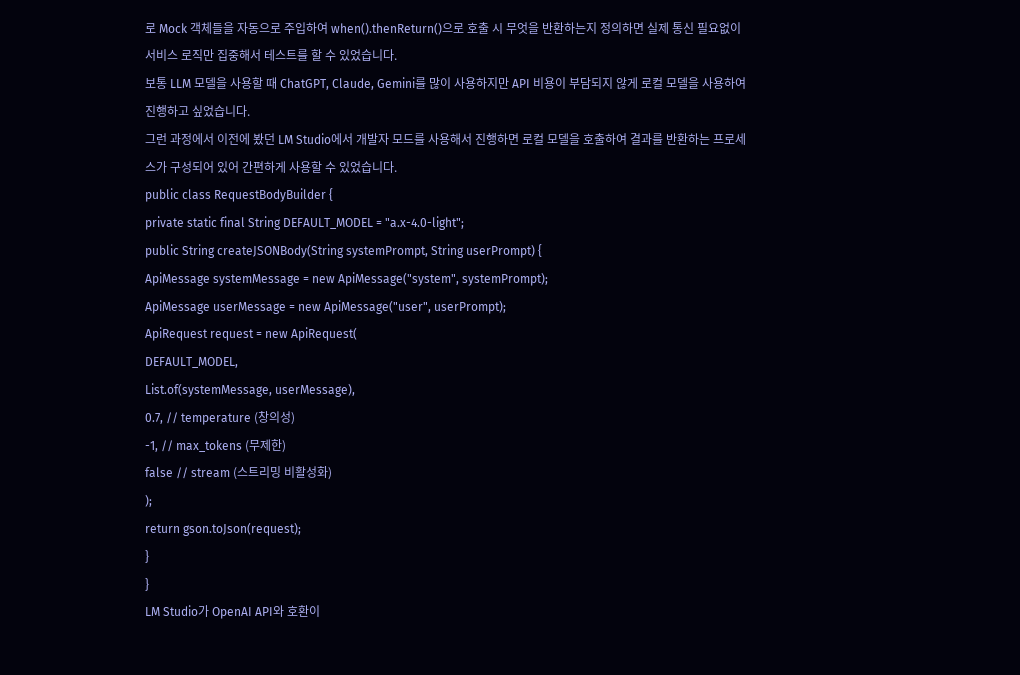로 Mock 객체들을 자동으로 주입하여 when().thenReturn()으로 호출 시 무엇을 반환하는지 정의하면 실제 통신 필요없이 서비스 로직만 집중해서 테스트를 할 수 있었습니다.
보통 LLM 모델을 사용할 때 ChatGPT, Claude, Gemini를 많이 사용하지만 API 비용이 부담되지 않게 로컬 모델을 사용하여 진행하고 싶었습니다.
그런 과정에서 이전에 봤던 LM Studio에서 개발자 모드를 사용해서 진행하면 로컬 모델을 호출하여 결과를 반환하는 프로세스가 구성되어 있어 간편하게 사용할 수 있었습니다.
public class RequestBodyBuilder {
private static final String DEFAULT_MODEL = "a.x-4.0-light";
public String createJSONBody(String systemPrompt, String userPrompt) {
ApiMessage systemMessage = new ApiMessage("system", systemPrompt);
ApiMessage userMessage = new ApiMessage("user", userPrompt);
ApiRequest request = new ApiRequest(
DEFAULT_MODEL,
List.of(systemMessage, userMessage),
0.7, // temperature (창의성)
-1, // max_tokens (무제한)
false // stream (스트리밍 비활성화)
);
return gson.toJson(request);
}
}
LM Studio가 OpenAI API와 호환이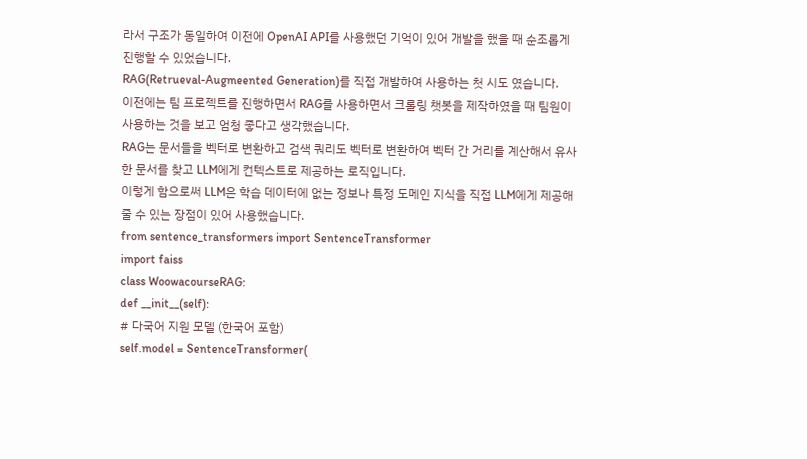라서 구조가 동일하여 이전에 OpenAI API를 사용했던 기억이 있어 개발을 했을 때 순조롭게 진행할 수 있었습니다.
RAG(Retrueval-Augmeented Generation)를 직접 개발하여 사용하는 첫 시도 였습니다.
이전에는 팀 프로젝트를 진행하면서 RAG를 사용하면서 크롤링 챗봇을 제작하였을 때 팀원이 사용하는 것을 보고 엄청 좋다고 생각했습니다.
RAG는 문서들을 벡터로 변환하고 검색 쿼리도 벡터로 변환하여 벡터 간 거리를 계산해서 유사한 문서를 찾고 LLM에게 컨텍스트로 제공하는 로직입니다.
이렇게 함으로써 LLM은 학습 데이터에 없는 정보나 특정 도메인 지식을 직접 LLM에게 제공해줄 수 있는 장점이 있어 사용했습니다.
from sentence_transformers import SentenceTransformer
import faiss
class WoowacourseRAG:
def __init__(self):
# 다국어 지원 모델 (한국어 포함)
self.model = SentenceTransformer(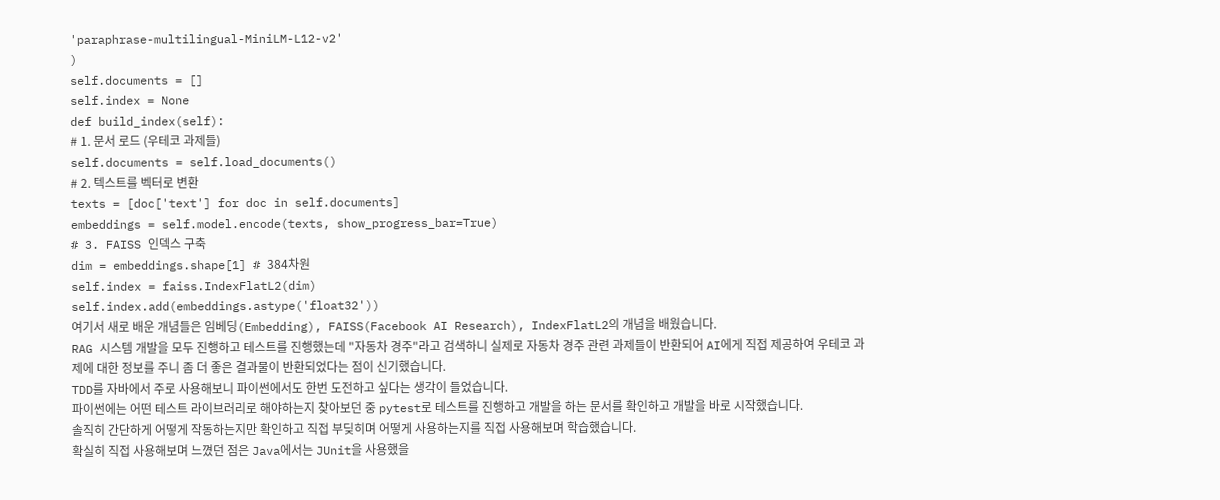'paraphrase-multilingual-MiniLM-L12-v2'
)
self.documents = []
self.index = None
def build_index(self):
# 1. 문서 로드 (우테코 과제들)
self.documents = self.load_documents()
# 2. 텍스트를 벡터로 변환
texts = [doc['text'] for doc in self.documents]
embeddings = self.model.encode(texts, show_progress_bar=True)
# 3. FAISS 인덱스 구축
dim = embeddings.shape[1] # 384차원
self.index = faiss.IndexFlatL2(dim)
self.index.add(embeddings.astype('float32'))
여기서 새로 배운 개념들은 임베딩(Embedding), FAISS(Facebook AI Research), IndexFlatL2의 개념을 배웠습니다.
RAG 시스템 개발을 모두 진행하고 테스트를 진행했는데 "자동차 경주"라고 검색하니 실제로 자동차 경주 관련 과제들이 반환되어 AI에게 직접 제공하여 우테코 과제에 대한 정보를 주니 좀 더 좋은 결과물이 반환되었다는 점이 신기했습니다.
TDD를 자바에서 주로 사용해보니 파이썬에서도 한번 도전하고 싶다는 생각이 들었습니다.
파이썬에는 어떤 테스트 라이브러리로 해야하는지 찾아보던 중 pytest로 테스트를 진행하고 개발을 하는 문서를 확인하고 개발을 바로 시작했습니다.
솔직히 간단하게 어떻게 작동하는지만 확인하고 직접 부딪히며 어떻게 사용하는지를 직접 사용해보며 학습했습니다.
확실히 직접 사용해보며 느꼈던 점은 Java에서는 JUnit을 사용했을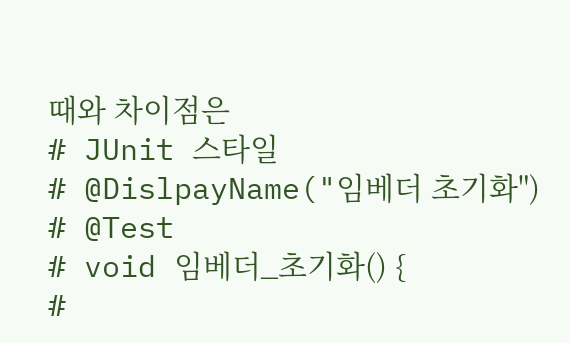때와 차이점은
# JUnit 스타일
# @DislpayName("임베더 초기화")
# @Test
# void 임베더_초기화() {
#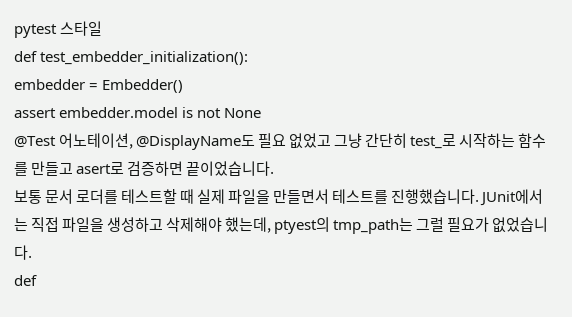pytest 스타일
def test_embedder_initialization():
embedder = Embedder()
assert embedder.model is not None
@Test 어노테이션, @DisplayName도 필요 없었고 그냥 간단히 test_로 시작하는 함수를 만들고 asert로 검증하면 끝이었습니다.
보통 문서 로더를 테스트할 때 실제 파일을 만들면서 테스트를 진행했습니다. JUnit에서는 직접 파일을 생성하고 삭제해야 했는데, ptyest의 tmp_path는 그럴 필요가 없었습니다.
def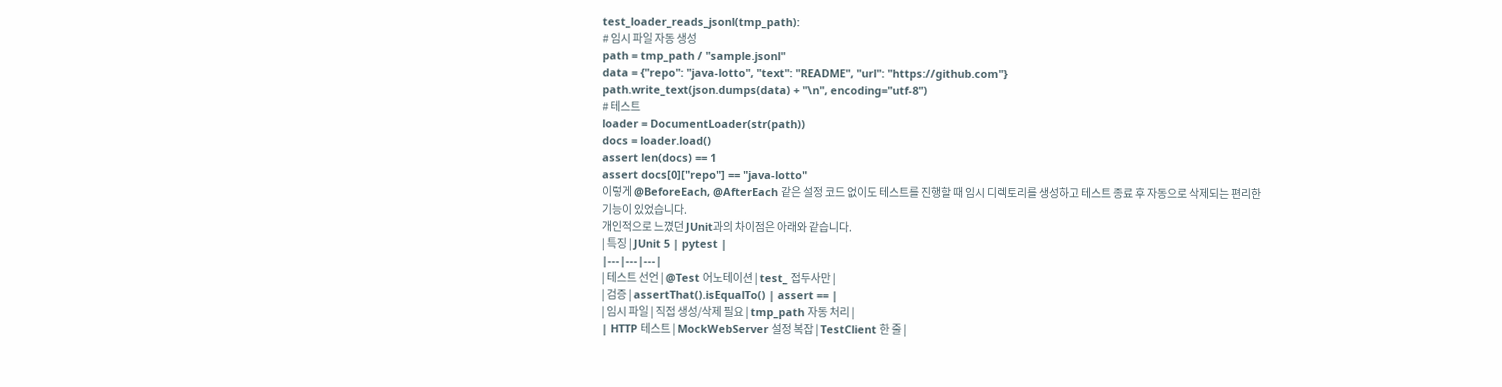test_loader_reads_jsonl(tmp_path):
# 임시 파일 자동 생성
path = tmp_path / "sample.jsonl"
data = {"repo": "java-lotto", "text": "README", "url": "https://github.com"}
path.write_text(json.dumps(data) + "\n", encoding="utf-8")
# 테스트
loader = DocumentLoader(str(path))
docs = loader.load()
assert len(docs) == 1
assert docs[0]["repo"] == "java-lotto"
이렇게 @BeforeEach, @AfterEach 같은 설정 코드 없이도 테스트를 진행할 때 임시 디렉토리를 생성하고 테스트 종료 후 자동으로 삭제되는 편리한 기능이 있었습니다.
개인적으로 느꼈던 JUnit과의 차이점은 아래와 같습니다.
| 특징 | JUnit 5 | pytest |
|---|---|---|
| 테스트 선언 | @Test 어노테이션 | test_ 접두사만 |
| 검증 | assertThat().isEqualTo() | assert == |
| 임시 파일 | 직접 생성/삭제 필요 | tmp_path 자동 처리 |
| HTTP 테스트 | MockWebServer 설정 복잡 | TestClient 한 줄 |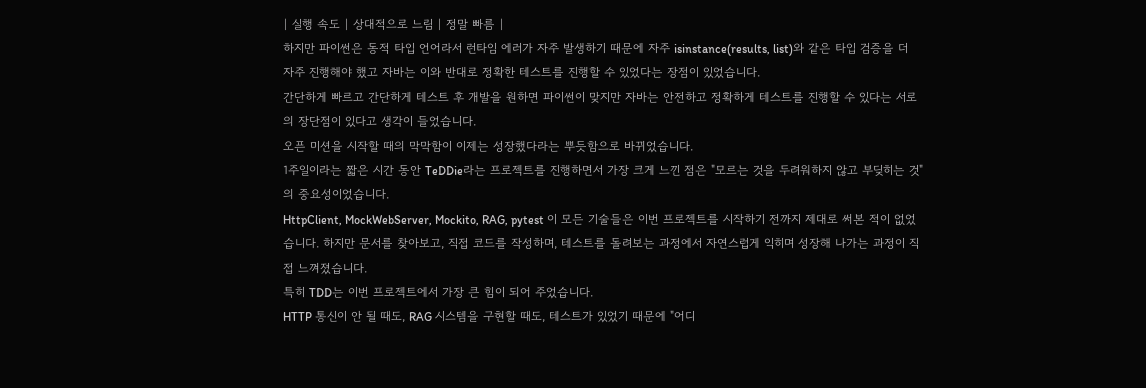| 실행 속도 | 상대적으로 느림 | 정말 빠름 |
하지만 파이썬은 동적 타입 언어라서 런타임 에러가 자주 발생하기 때문에 자주 isinstance(results, list)와 같은 타입 검증을 더 자주 진행해야 했고 자바는 이와 반대로 정확한 테스트를 진행할 수 있었다는 장점이 있었습니다.
간단하게 빠르고 간단하게 테스트 후 개발을 원하면 파이썬이 맞지만 자바는 안전하고 정확하게 테스트를 진행할 수 있다는 서로의 장단점이 있다고 생각이 들었습니다.
오픈 미션을 시작할 때의 막막함이 이제는 성장했다라는 뿌듯함으로 바뀌었습니다.
1주일이라는 짧은 시간 동안 TeDDie라는 프로젝트를 진행하면서 가장 크게 느낀 점은 "모르는 것을 두려워하지 않고 부딪히는 것"의 중요성이었습니다.
HttpClient, MockWebServer, Mockito, RAG, pytest 이 모든 기술들은 이번 프로젝트를 시작하기 전까지 제대로 써본 적이 없었습니다. 하지만 문서를 찾아보고, 직접 코드를 작성하며, 테스트를 돌려보는 과정에서 자연스럽게 익히며 성장해 나가는 과정이 직접 느껴졌습니다.
특히 TDD는 이번 프로젝트에서 가장 큰 힘이 되어 주었습니다.
HTTP 통신이 안 될 때도, RAG 시스템을 구현할 때도, 테스트가 있었기 때문에 "어디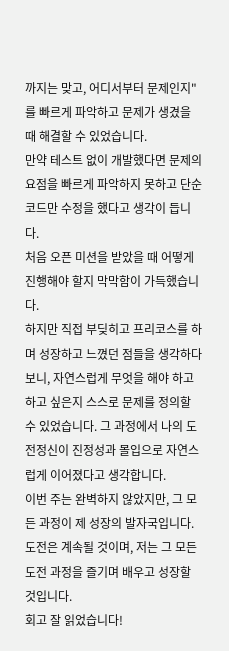까지는 맞고, 어디서부터 문제인지"를 빠르게 파악하고 문제가 생겼을 때 해결할 수 있었습니다.
만약 테스트 없이 개발했다면 문제의 요점을 빠르게 파악하지 못하고 단순 코드만 수정을 했다고 생각이 듭니다.
처음 오픈 미션을 받았을 때 어떻게 진행해야 할지 막막함이 가득했습니다.
하지만 직접 부딪히고 프리코스를 하며 성장하고 느꼈던 점들을 생각하다 보니, 자연스럽게 무엇을 해야 하고 하고 싶은지 스스로 문제를 정의할 수 있었습니다. 그 과정에서 나의 도전정신이 진정성과 몰입으로 자연스럽게 이어졌다고 생각합니다.
이번 주는 완벽하지 않았지만, 그 모든 과정이 제 성장의 발자국입니다.
도전은 계속될 것이며, 저는 그 모든 도전 과정을 즐기며 배우고 성장할 것입니다.
회고 잘 읽었습니다!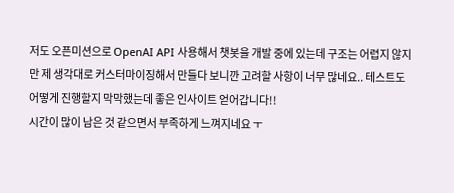저도 오픈미션으로 OpenAI API 사용해서 챗봇을 개발 중에 있는데 구조는 어렵지 않지만 제 생각대로 커스터마이징해서 만들다 보니깐 고려할 사항이 너무 많네요.. 테스트도 어떻게 진행할지 막막했는데 좋은 인사이트 얻어갑니다!!
시간이 많이 남은 것 같으면서 부족하게 느껴지네요 ㅜ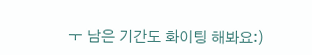ㅜ 남은 기간도 화이팅 해봐요:)